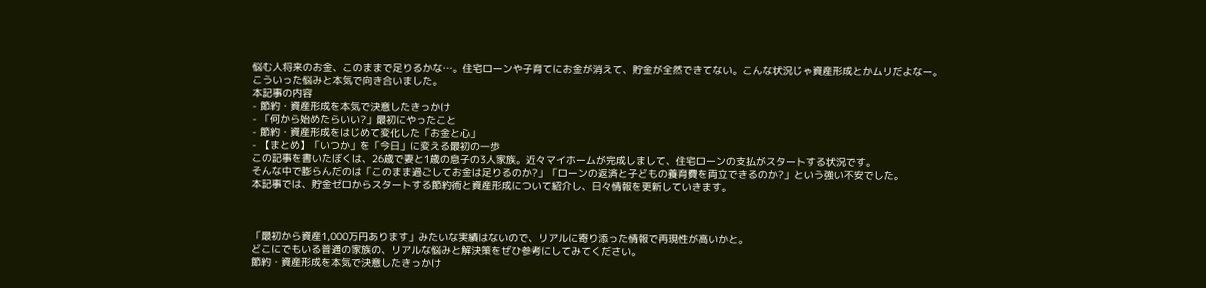悩む人将来のお金、このままで足りるかな…。住宅ローンや子育てにお金が消えて、貯金が全然できてない。こんな状況じゃ資産形成とかムリだよなー。
こういった悩みと本気で向き合いました。
本記事の内容
- 節約・資産形成を本気で決意したきっかけ
- 「何から始めたらいい?」最初にやったこと
- 節約・資産形成をはじめて変化した「お金と心」
- 【まとめ】「いつか」を「今日」に変える最初の一歩
この記事を書いたぼくは、26歳で妻と1歳の息子の3人家族。近々マイホームが完成しまして、住宅ローンの支払がスタートする状況です。
そんな中で膨らんだのは「このまま過ごしてお金は足りるのか?」「ローンの返済と子どもの養育費を両立できるのか?」という強い不安でした。
本記事では、貯金ゼロからスタートする節約術と資産形成について紹介し、日々情報を更新していきます。



「最初から資産1,000万円あります」みたいな実績はないので、リアルに寄り添った情報で再現性が高いかと。
どこにでもいる普通の家族の、リアルな悩みと解決策をぜひ参考にしてみてください。
節約・資産形成を本気で決意したきっかけ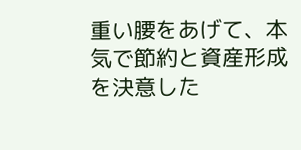重い腰をあげて、本気で節約と資産形成を決意した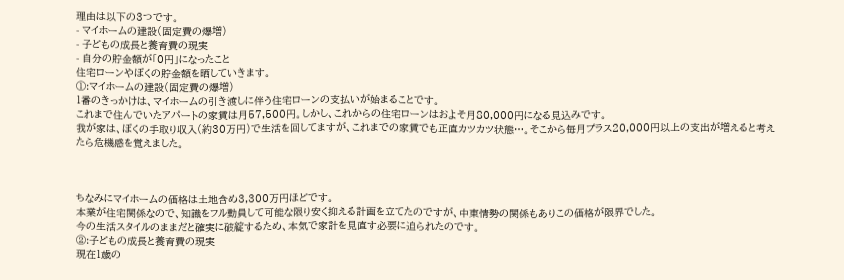理由は以下の3つです。
- マイホームの建設(固定費の爆増)
- 子どもの成長と養育費の現実
- 自分の貯金額が「0円」になったこと
住宅ローンやぼくの貯金額を晒していきます。
①:マイホームの建設(固定費の爆増)
1番のきっかけは、マイホームの引き渡しに伴う住宅ローンの支払いが始まることです。
これまで住んでいたアパートの家賃は月57,500円。しかし、これからの住宅ローンはおよそ月80,000円になる見込みです。
我が家は、ぼくの手取り収入(約30万円)で生活を回してますが、これまでの家賃でも正直カツカツ状態…。そこから毎月プラス20,000円以上の支出が増えると考えたら危機感を覚えました。



ちなみにマイホームの価格は土地含め3,300万円ほどです。
本業が住宅関係なので、知識をフル動員して可能な限り安く抑える計画を立てたのですが、中東情勢の関係もありこの価格が限界でした。
今の生活スタイルのままだと確実に破綻するため、本気で家計を見直す必要に迫られたのです。
②:子どもの成長と養育費の現実
現在1歳の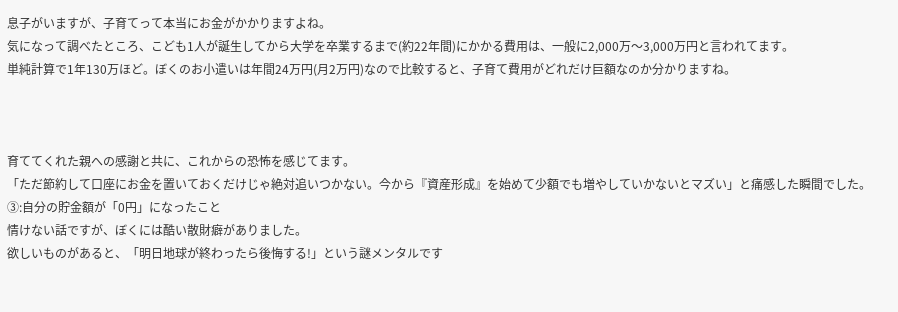息子がいますが、子育てって本当にお金がかかりますよね。
気になって調べたところ、こども1人が誕生してから大学を卒業するまで(約22年間)にかかる費用は、一般に2,000万〜3,000万円と言われてます。
単純計算で1年130万ほど。ぼくのお小遣いは年間24万円(月2万円)なので比較すると、子育て費用がどれだけ巨額なのか分かりますね。



育ててくれた親への感謝と共に、これからの恐怖を感じてます。
「ただ節約して口座にお金を置いておくだけじゃ絶対追いつかない。今から『資産形成』を始めて少額でも増やしていかないとマズい」と痛感した瞬間でした。
③:自分の貯金額が「0円」になったこと
情けない話ですが、ぼくには酷い散財癖がありました。
欲しいものがあると、「明日地球が終わったら後悔する!」という謎メンタルです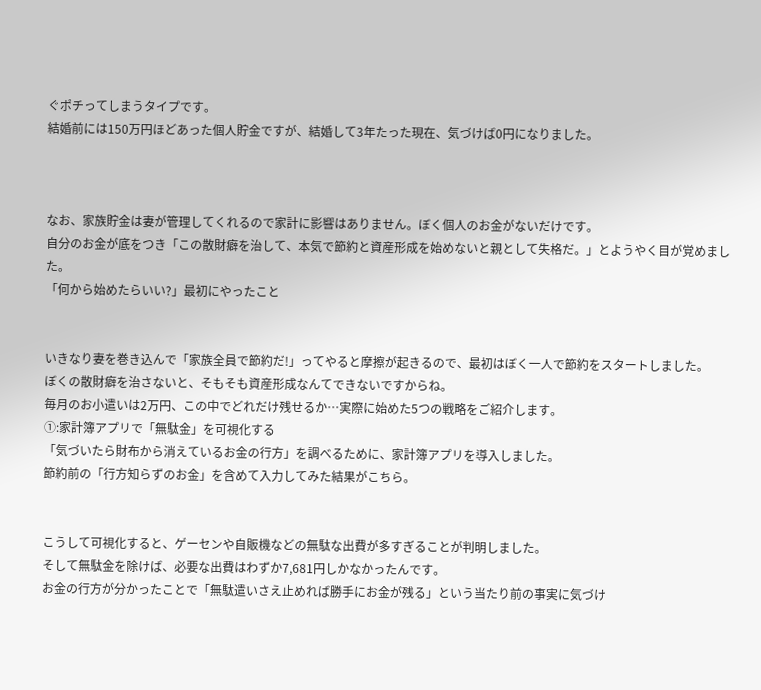ぐポチってしまうタイプです。
結婚前には150万円ほどあった個人貯金ですが、結婚して3年たった現在、気づけば0円になりました。



なお、家族貯金は妻が管理してくれるので家計に影響はありません。ぼく個人のお金がないだけです。
自分のお金が底をつき「この散財癖を治して、本気で節約と資産形成を始めないと親として失格だ。」とようやく目が覚めました。
「何から始めたらいい?」最初にやったこと


いきなり妻を巻き込んで「家族全員で節約だ!」ってやると摩擦が起きるので、最初はぼく一人で節約をスタートしました。
ぼくの散財癖を治さないと、そもそも資産形成なんてできないですからね。
毎月のお小遣いは2万円、この中でどれだけ残せるか…実際に始めた5つの戦略をご紹介します。
①:家計簿アプリで「無駄金」を可視化する
「気づいたら財布から消えているお金の行方」を調べるために、家計簿アプリを導入しました。
節約前の「行方知らずのお金」を含めて入力してみた結果がこちら。


こうして可視化すると、ゲーセンや自販機などの無駄な出費が多すぎることが判明しました。
そして無駄金を除けば、必要な出費はわずか7,681円しかなかったんです。
お金の行方が分かったことで「無駄遣いさえ止めれば勝手にお金が残る」という当たり前の事実に気づけ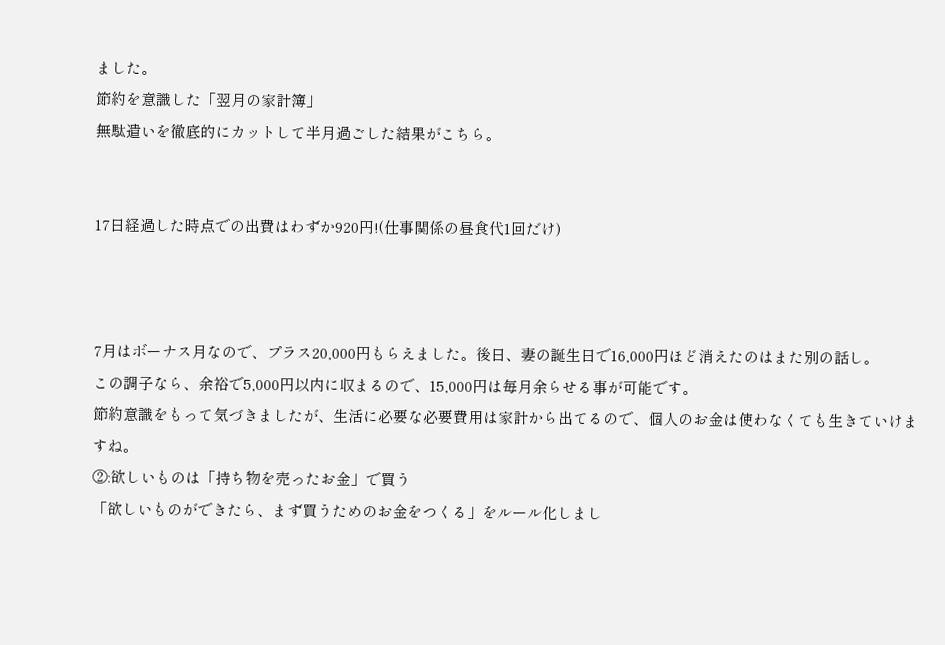ました。
節約を意識した「翌月の家計簿」
無駄遣いを徹底的にカットして半月過ごした結果がこちら。


17日経過した時点での出費はわずか920円!(仕事関係の昼食代1回だけ)



7月はボーナス月なので、プラス20,000円もらえました。後日、妻の誕生日で16,000円ほど消えたのはまた別の話し。
この調子なら、余裕で5,000円以内に収まるので、15,000円は毎月余らせる事が可能です。
節約意識をもって気づきましたが、生活に必要な必要費用は家計から出てるので、個人のお金は使わなくても生きていけますね。
②:欲しいものは「持ち物を売ったお金」で買う
「欲しいものができたら、まず買うためのお金をつくる」をルール化しまし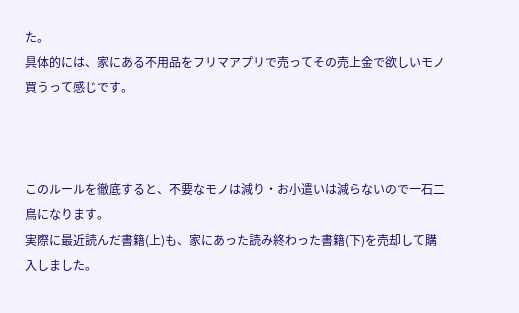た。
具体的には、家にある不用品をフリマアプリで売ってその売上金で欲しいモノ買うって感じです。



このルールを徹底すると、不要なモノは減り・お小遣いは減らないので一石二鳥になります。
実際に最近読んだ書籍(上)も、家にあった読み終わった書籍(下)を売却して購入しました。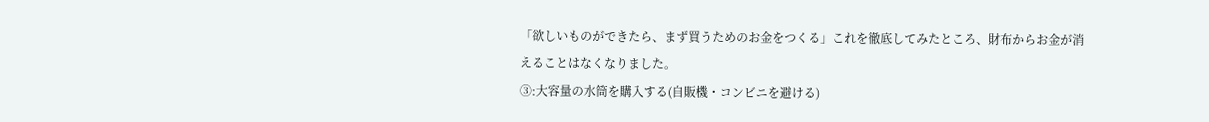「欲しいものができたら、まず買うためのお金をつくる」これを徹底してみたところ、財布からお金が消えることはなくなりました。
③:大容量の水筒を購入する(自販機・コンビニを避ける)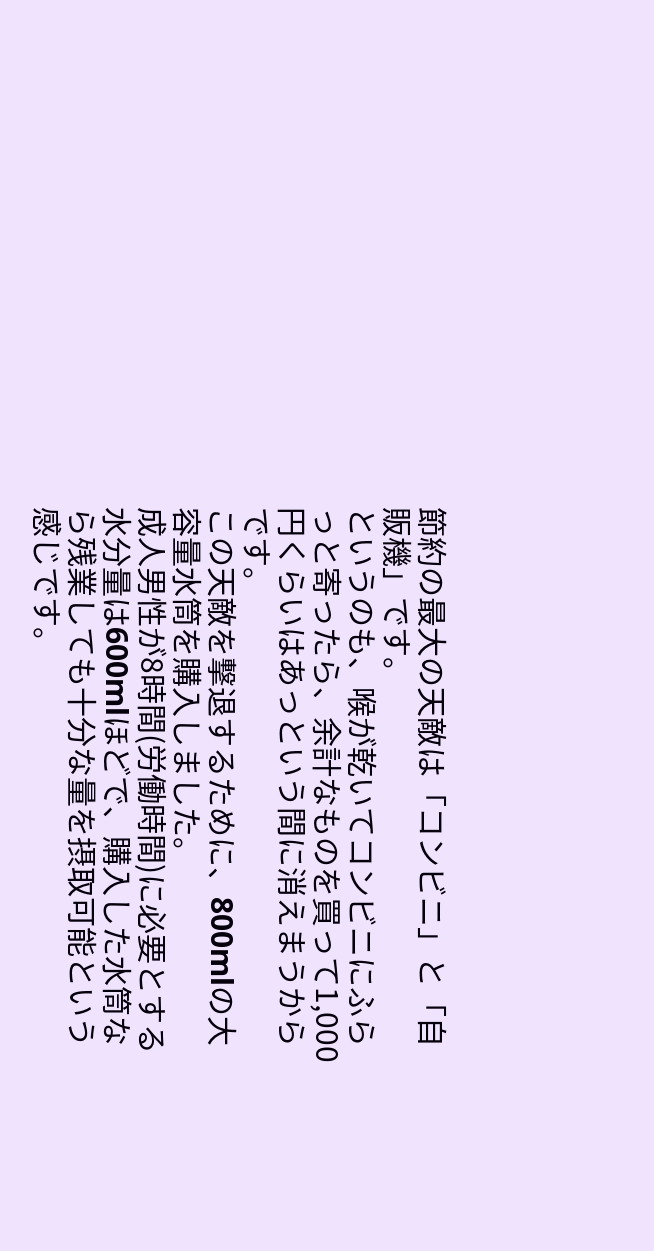節約の最大の天敵は「コンビニ」と「自販機」です。
というのも、喉が乾いてコンビニにふらっと寄ったら、余計なものを買って1,000円くらいはあっという間に消えまうからです。
この天敵を撃退するために、800mlの大容量水筒を購入しました。
成人男性が8時間(労働時間)に必要とする水分量は600mlほどで、購入した水筒なら残業しても十分な量を摂取可能という感じです。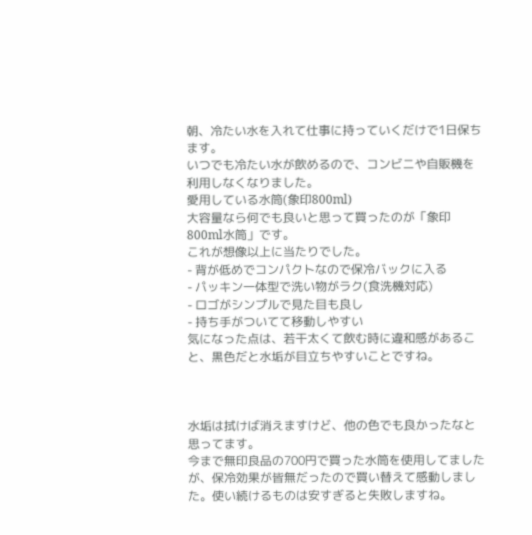朝、冷たい水を入れて仕事に持っていくだけで1日保ちます。
いつでも冷たい水が飲めるので、コンビニや自販機を利用しなくなりました。
愛用している水筒(象印800ml)
大容量なら何でも良いと思って買ったのが「象印800ml水筒」です。
これが想像以上に当たりでした。
- 背が低めでコンパクトなので保冷バックに入る
- パッキン一体型で洗い物がラク(食洗機対応)
- ロゴがシンプルで見た目も良し
- 持ち手がついてて移動しやすい
気になった点は、若干太くて飲む時に違和感があること、黒色だと水垢が目立ちやすいことですね。



水垢は拭けば消えますけど、他の色でも良かったなと思ってます。
今まで無印良品の700円で買った水筒を使用してましたが、保冷効果が皆無だったので買い替えて感動しました。使い続けるものは安すぎると失敗しますね。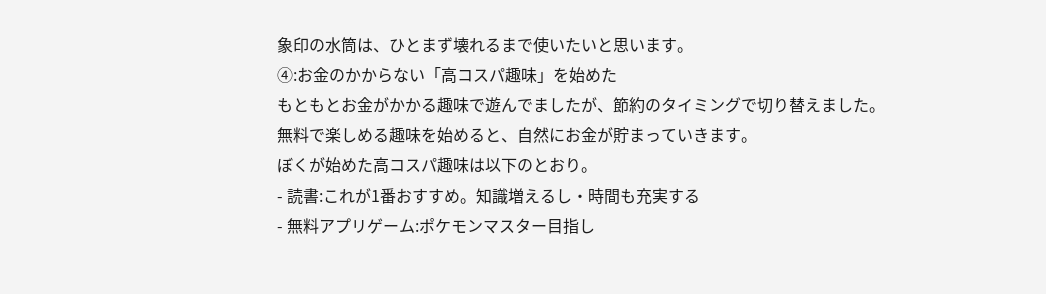象印の水筒は、ひとまず壊れるまで使いたいと思います。
④:お金のかからない「高コスパ趣味」を始めた
もともとお金がかかる趣味で遊んでましたが、節約のタイミングで切り替えました。
無料で楽しめる趣味を始めると、自然にお金が貯まっていきます。
ぼくが始めた高コスパ趣味は以下のとおり。
- 読書:これが1番おすすめ。知識増えるし・時間も充実する
- 無料アプリゲーム:ポケモンマスター目指し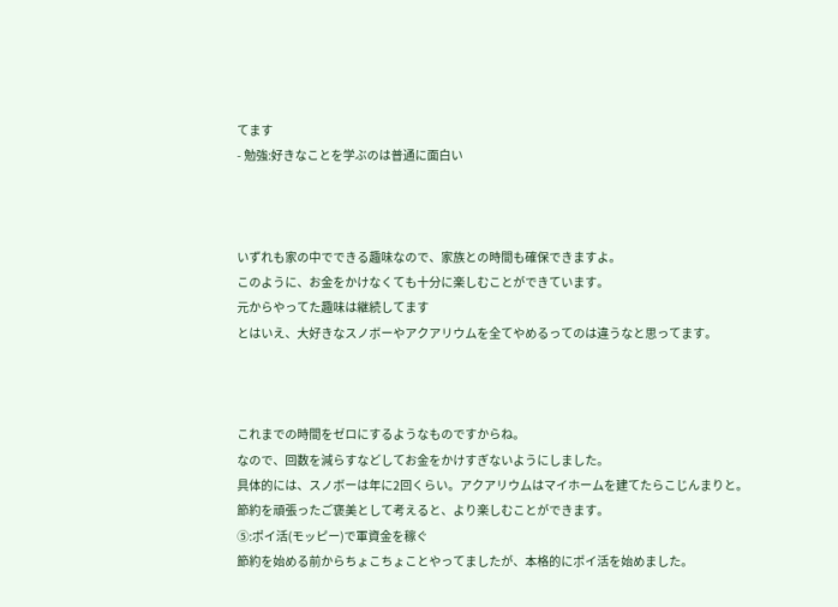てます
- 勉強:好きなことを学ぶのは普通に面白い



いずれも家の中でできる趣味なので、家族との時間も確保できますよ。
このように、お金をかけなくても十分に楽しむことができています。
元からやってた趣味は継続してます
とはいえ、大好きなスノボーやアクアリウムを全てやめるってのは違うなと思ってます。



これまでの時間をゼロにするようなものですからね。
なので、回数を減らすなどしてお金をかけすぎないようにしました。
具体的には、スノボーは年に2回くらい。アクアリウムはマイホームを建てたらこじんまりと。
節約を頑張ったご褒美として考えると、より楽しむことができます。
⑤:ポイ活(モッピー)で軍資金を稼ぐ
節約を始める前からちょこちょことやってましたが、本格的にポイ活を始めました。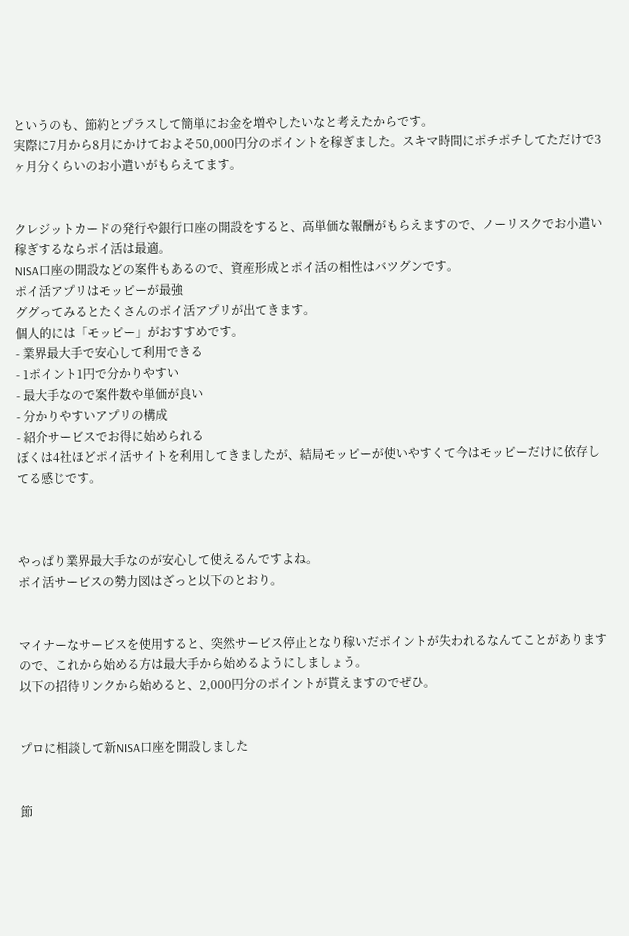というのも、節約とプラスして簡単にお金を増やしたいなと考えたからです。
実際に7月から8月にかけておよそ50,000円分のポイントを稼ぎました。スキマ時間にポチポチしてただけで3ヶ月分くらいのお小遣いがもらえてます。


クレジットカードの発行や銀行口座の開設をすると、高単価な報酬がもらえますので、ノーリスクでお小遣い稼ぎするならポイ活は最適。
NISA口座の開設などの案件もあるので、資産形成とポイ活の相性はバツグンです。
ポイ活アプリはモッピーが最強
ググってみるとたくさんのポイ活アプリが出てきます。
個人的には「モッピー」がおすすめです。
- 業界最大手で安心して利用できる
- 1ポイント1円で分かりやすい
- 最大手なので案件数や単価が良い
- 分かりやすいアプリの構成
- 紹介サービスでお得に始められる
ぼくは4社ほどポイ活サイトを利用してきましたが、結局モッピーが使いやすくて今はモッピーだけに依存してる感じです。



やっぱり業界最大手なのが安心して使えるんですよね。
ポイ活サービスの勢力図はざっと以下のとおり。


マイナーなサービスを使用すると、突然サービス停止となり稼いだポイントが失われるなんてことがありますので、これから始める方は最大手から始めるようにしましょう。
以下の招待リンクから始めると、2,000円分のポイントが貰えますのでぜひ。


プロに相談して新NISA口座を開設しました


節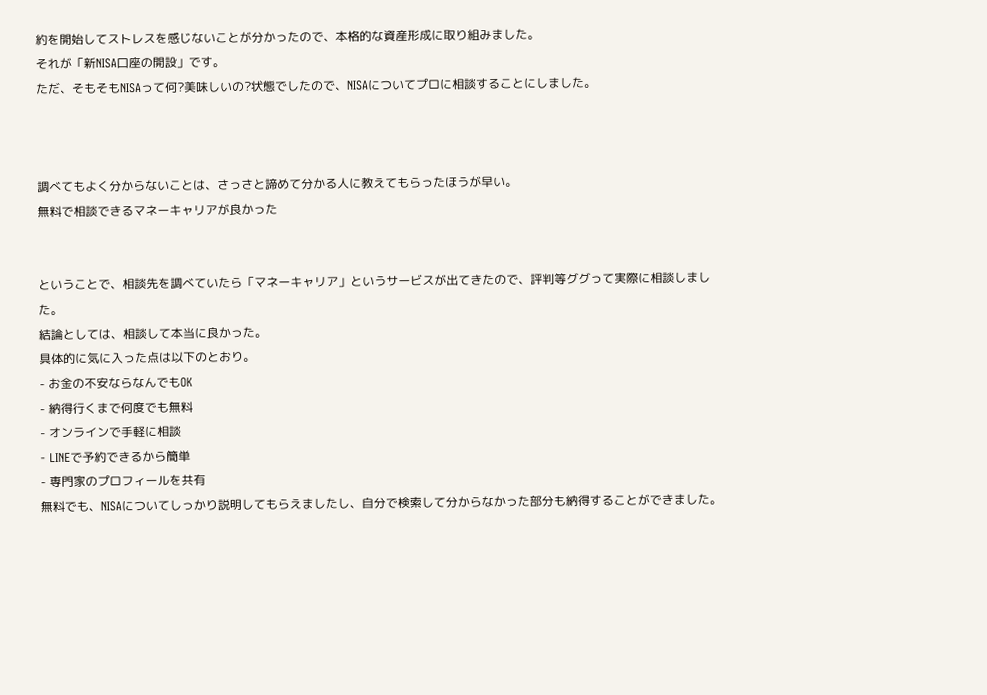約を開始してストレスを感じないことが分かったので、本格的な資産形成に取り組みました。
それが「新NISA口座の開設」です。
ただ、そもそもNISAって何?美味しいの?状態でしたので、NISAについてプロに相談することにしました。



調べてもよく分からないことは、さっさと諦めて分かる人に教えてもらったほうが早い。
無料で相談できるマネーキャリアが良かった


ということで、相談先を調べていたら「マネーキャリア」というサービスが出てきたので、評判等ググって実際に相談しました。
結論としては、相談して本当に良かった。
具体的に気に入った点は以下のとおり。
- お金の不安ならなんでもOK
- 納得行くまで何度でも無料
- オンラインで手軽に相談
- LINEで予約できるから簡単
- 専門家のプロフィールを共有
無料でも、NISAについてしっかり説明してもらえましたし、自分で検索して分からなかった部分も納得することができました。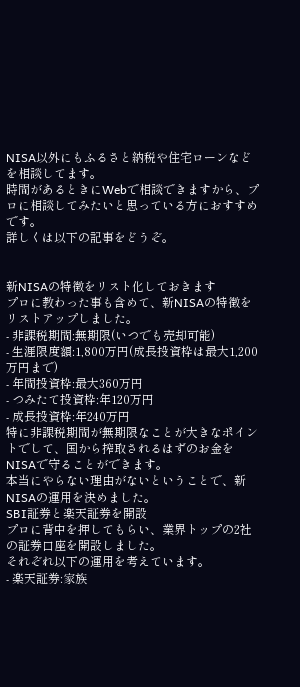NISA以外にもふるさと納税や住宅ローンなどを相談してます。
時間があるときにWebで相談できますから、プロに相談してみたいと思っている方におすすめです。
詳しくは以下の記事をどうぞ。


新NISAの特徴をリスト化しておきます
プロに教わった事も含めて、新NISAの特徴をリストアップしました。
- 非課税期間:無期限(いつでも売却可能)
- 生涯限度額:1,800万円(成長投資枠は最大1,200万円まで)
- 年間投資枠:最大360万円
- つみたて投資枠:年120万円
- 成長投資枠:年240万円
特に非課税期間が無期限なことが大きなポイントでして、国から搾取されるはずのお金をNISAで守ることができます。
本当にやらない理由がないということで、新NISAの運用を決めました。
SBI証券と楽天証券を開設
プロに背中を押してもらい、業界トップの2社の証券口座を開設しました。
それぞれ以下の運用を考えています。
- 楽天証券:家族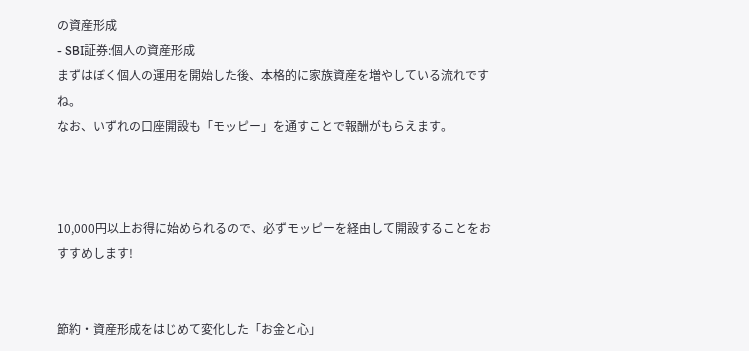の資産形成
- SBI証券:個人の資産形成
まずはぼく個人の運用を開始した後、本格的に家族資産を増やしている流れですね。
なお、いずれの口座開設も「モッピー」を通すことで報酬がもらえます。



10,000円以上お得に始められるので、必ずモッピーを経由して開設することをおすすめします!


節約・資産形成をはじめて変化した「お金と心」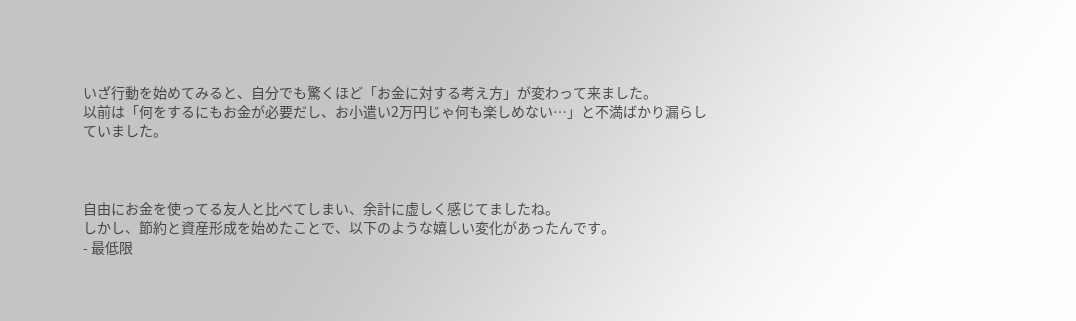いざ行動を始めてみると、自分でも驚くほど「お金に対する考え方」が変わって来ました。
以前は「何をするにもお金が必要だし、お小遣い2万円じゃ何も楽しめない…」と不満ばかり漏らしていました。



自由にお金を使ってる友人と比べてしまい、余計に虚しく感じてましたね。
しかし、節約と資産形成を始めたことで、以下のような嬉しい変化があったんです。
- 最低限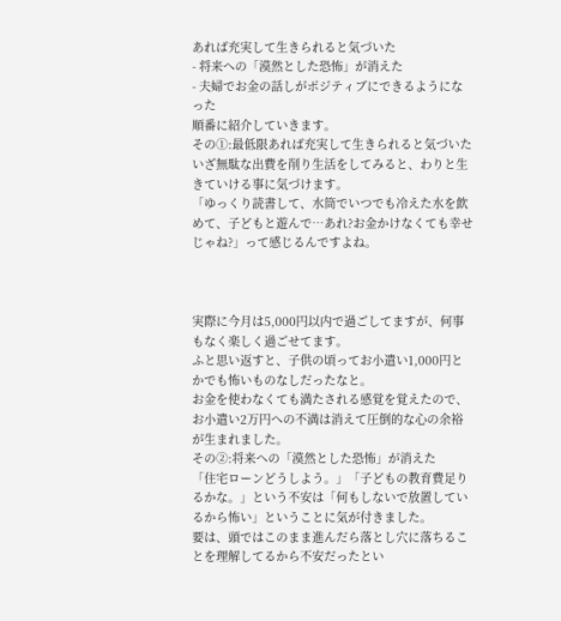あれば充実して生きられると気づいた
- 将来への「漠然とした恐怖」が消えた
- 夫婦でお金の話しがポジティブにできるようになった
順番に紹介していきます。
その①:最低限あれば充実して生きられると気づいた
いざ無駄な出費を削り生活をしてみると、わりと生きていける事に気づけます。
「ゆっくり読書して、水筒でいつでも冷えた水を飲めて、子どもと遊んで…あれ?お金かけなくても幸せじゃね?」って感じるんですよね。



実際に今月は5,000円以内で過ごしてますが、何事もなく楽しく過ごせてます。
ふと思い返すと、子供の頃ってお小遣い1,000円とかでも怖いものなしだったなと。
お金を使わなくても満たされる感覚を覚えたので、お小遣い2万円への不満は消えて圧倒的な心の余裕が生まれました。
その②:将来への「漠然とした恐怖」が消えた
「住宅ローンどうしよう。」「子どもの教育費足りるかな。」という不安は「何もしないで放置しているから怖い」ということに気が付きました。
要は、頭ではこのまま進んだら落とし穴に落ちることを理解してるから不安だったとい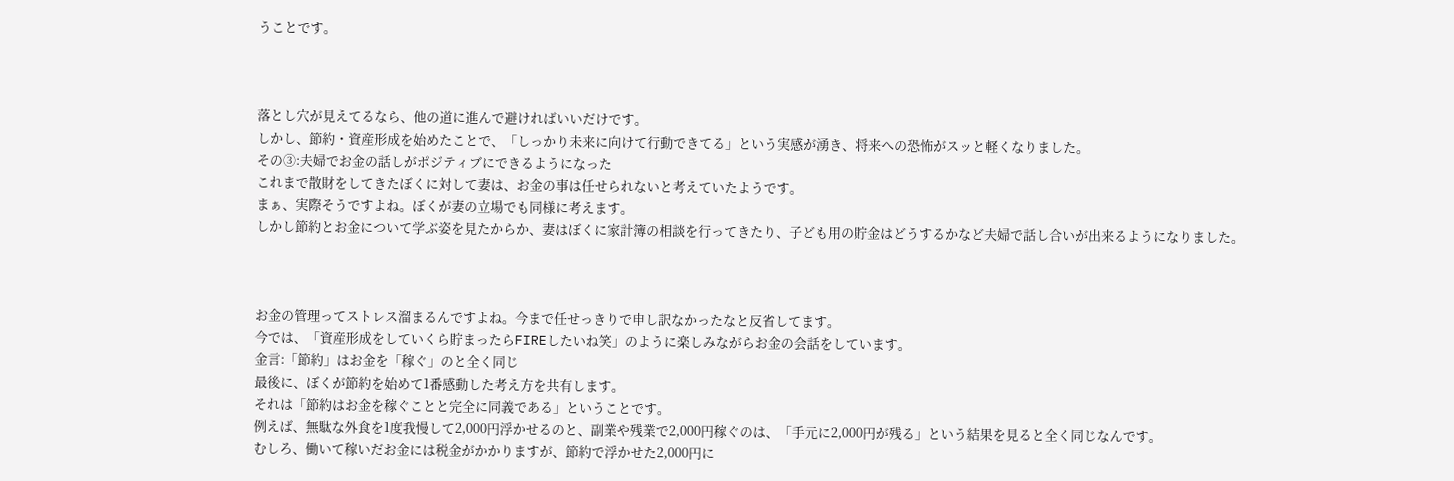うことです。



落とし穴が見えてるなら、他の道に進んで避ければいいだけです。
しかし、節約・資産形成を始めたことで、「しっかり未来に向けて行動できてる」という実感が湧き、将来への恐怖がスッと軽くなりました。
その③:夫婦でお金の話しがポジティブにできるようになった
これまで散財をしてきたぼくに対して妻は、お金の事は任せられないと考えていたようです。
まぁ、実際そうですよね。ぼくが妻の立場でも同様に考えます。
しかし節約とお金について学ぶ姿を見たからか、妻はぼくに家計簿の相談を行ってきたり、子ども用の貯金はどうするかなど夫婦で話し合いが出来るようになりました。



お金の管理ってストレス溜まるんですよね。今まで任せっきりで申し訳なかったなと反省してます。
今では、「資産形成をしていくら貯まったらFIREしたいね笑」のように楽しみながらお金の会話をしています。
金言:「節約」はお金を「稼ぐ」のと全く同じ
最後に、ぼくが節約を始めて1番感動した考え方を共有します。
それは「節約はお金を稼ぐことと完全に同義である」ということです。
例えば、無駄な外食を1度我慢して2,000円浮かせるのと、副業や残業で2,000円稼ぐのは、「手元に2,000円が残る」という結果を見ると全く同じなんです。
むしろ、働いて稼いだお金には税金がかかりますが、節約で浮かせた2,000円に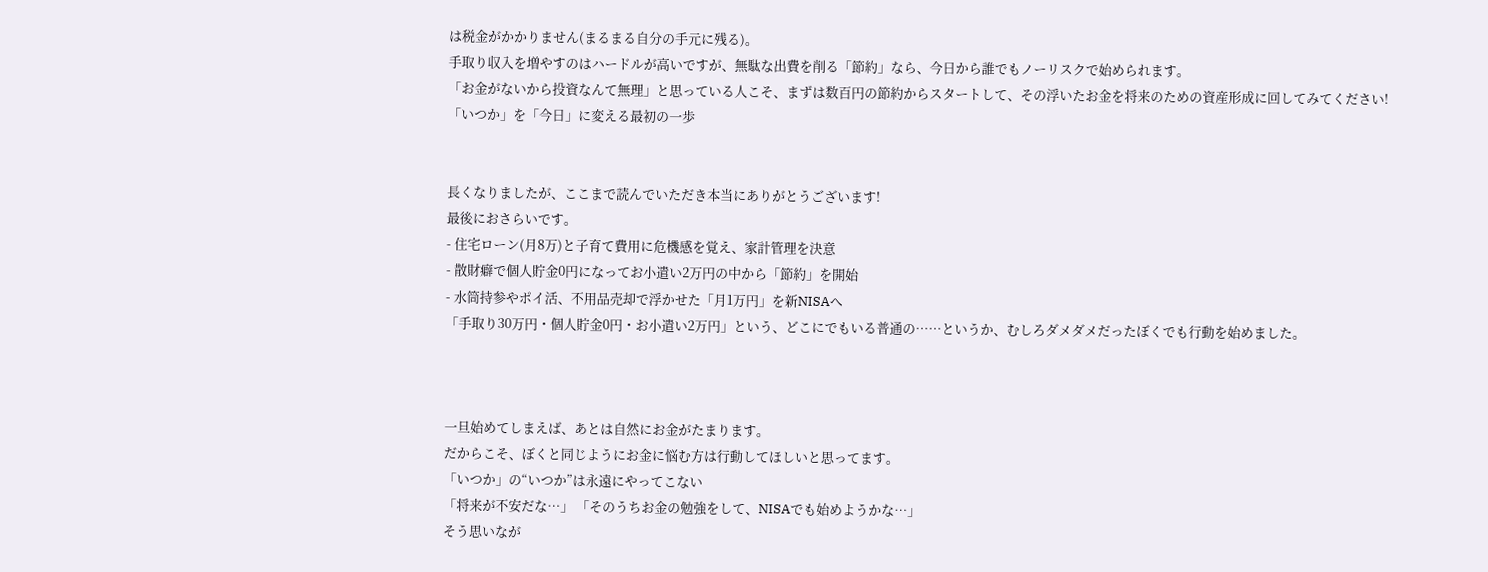は税金がかかりません(まるまる自分の手元に残る)。
手取り収入を増やすのはハードルが高いですが、無駄な出費を削る「節約」なら、今日から誰でもノーリスクで始められます。
「お金がないから投資なんて無理」と思っている人こそ、まずは数百円の節約からスタートして、その浮いたお金を将来のための資産形成に回してみてください!
「いつか」を「今日」に変える最初の一歩


長くなりましたが、ここまで読んでいただき本当にありがとうございます!
最後におさらいです。
- 住宅ローン(月8万)と子育て費用に危機感を覚え、家計管理を決意
- 散財癖で個人貯金0円になってお小遣い2万円の中から「節約」を開始
- 水筒持参やポイ活、不用品売却で浮かせた「月1万円」を新NISAへ
「手取り30万円・個人貯金0円・お小遣い2万円」という、どこにでもいる普通の……というか、むしろダメダメだったぼくでも行動を始めました。



一旦始めてしまえば、あとは自然にお金がたまります。
だからこそ、ぼくと同じようにお金に悩む方は行動してほしいと思ってます。
「いつか」の“いつか”は永遠にやってこない
「将来が不安だな…」 「そのうちお金の勉強をして、NISAでも始めようかな…」
そう思いなが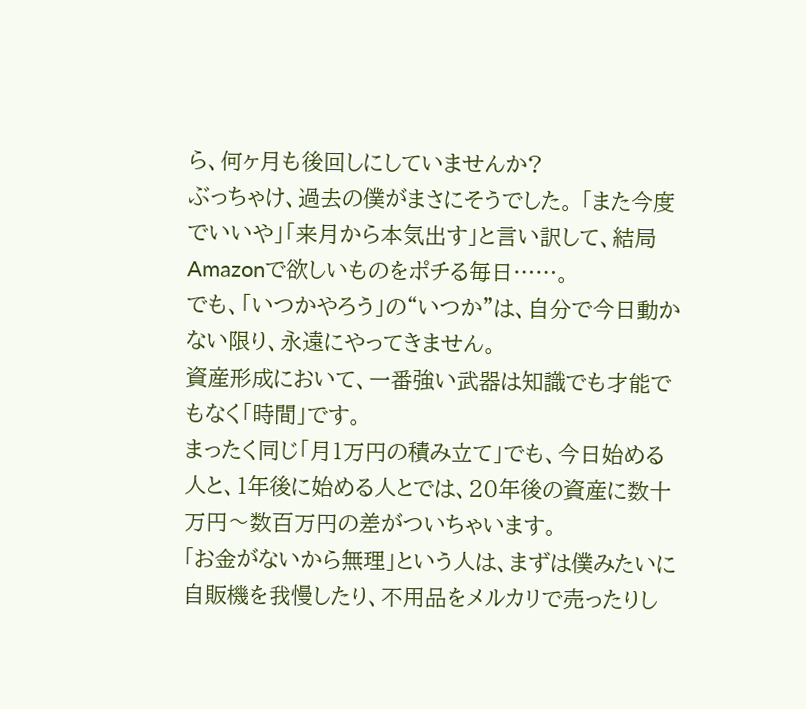ら、何ヶ月も後回しにしていませんか?
ぶっちゃけ、過去の僕がまさにそうでした。 「また今度でいいや」「来月から本気出す」と言い訳して、結局Amazonで欲しいものをポチる毎日……。
でも、「いつかやろう」の“いつか”は、自分で今日動かない限り、永遠にやってきません。
資産形成において、一番強い武器は知識でも才能でもなく「時間」です。
まったく同じ「月1万円の積み立て」でも、今日始める人と、1年後に始める人とでは、20年後の資産に数十万円〜数百万円の差がついちゃいます。
「お金がないから無理」という人は、まずは僕みたいに自販機を我慢したり、不用品をメルカリで売ったりし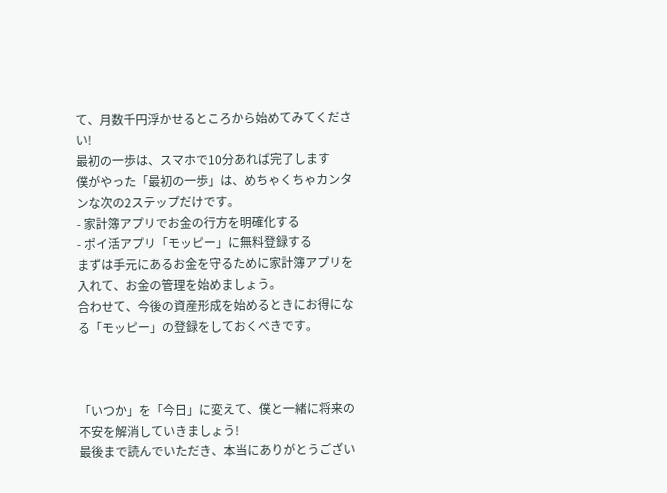て、月数千円浮かせるところから始めてみてください!
最初の一歩は、スマホで10分あれば完了します
僕がやった「最初の一歩」は、めちゃくちゃカンタンな次の2ステップだけです。
- 家計簿アプリでお金の行方を明確化する
- ポイ活アプリ「モッピー」に無料登録する
まずは手元にあるお金を守るために家計簿アプリを入れて、お金の管理を始めましょう。
合わせて、今後の資産形成を始めるときにお得になる「モッピー」の登録をしておくべきです。



「いつか」を「今日」に変えて、僕と一緒に将来の不安を解消していきましょう!
最後まで読んでいただき、本当にありがとうござい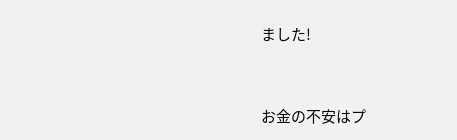ました!


お金の不安はプ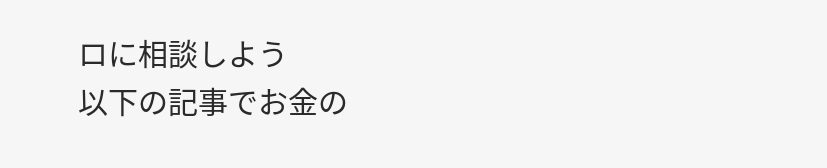ロに相談しよう
以下の記事でお金の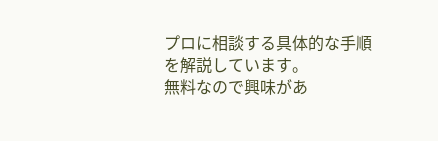プロに相談する具体的な手順を解説しています。
無料なので興味があ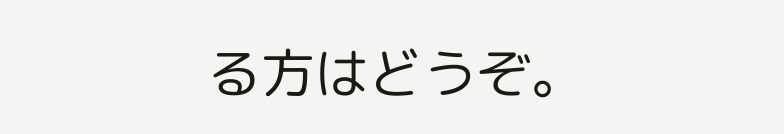る方はどうぞ。